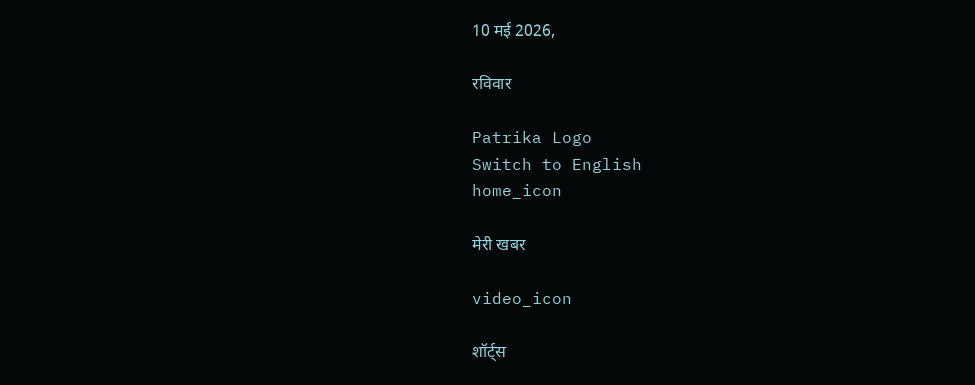10 मई 2026,

रविवार

Patrika Logo
Switch to English
home_icon

मेरी खबर

video_icon

शॉर्ट्स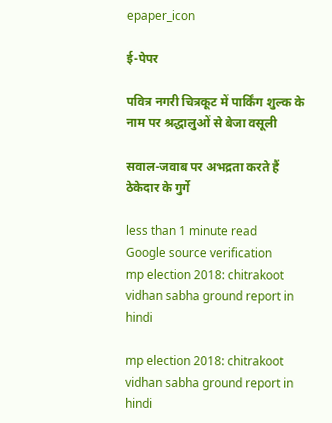epaper_icon

ई-पेपर

पवित्र नगरी चित्रकूट में पार्किंग शुल्क के नाम पर श्रद्धालुओं से बेजा वसूली

सवाल-जवाब पर अभद्रता करते हैं ठेकेदार के गुर्गे

less than 1 minute read
Google source verification
mp election 2018: chitrakoot vidhan sabha ground report in hindi

mp election 2018: chitrakoot vidhan sabha ground report in hindi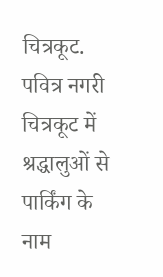चित्रकूट. पवित्र नगरी चित्रकूट में श्रद्धालुओं से पार्किंग के नाम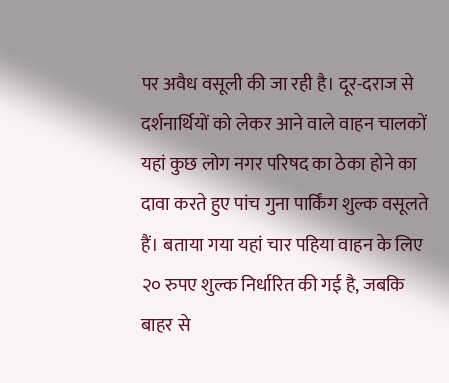पर अवैध वसूली की जा रही है। दूर-दराज से दर्शनार्थियों को लेकर आने वाले वाहन चालकों यहां कुछ लोग नगर परिषद का ठेका होने का दावा करते हुए पांच गुना पार्किंग शुल्क वसूलते हैं। बताया गया यहां चार पहिया वाहन के लिए २० रुपए शुल्क निर्धारित की गई है, जबकि बाहर से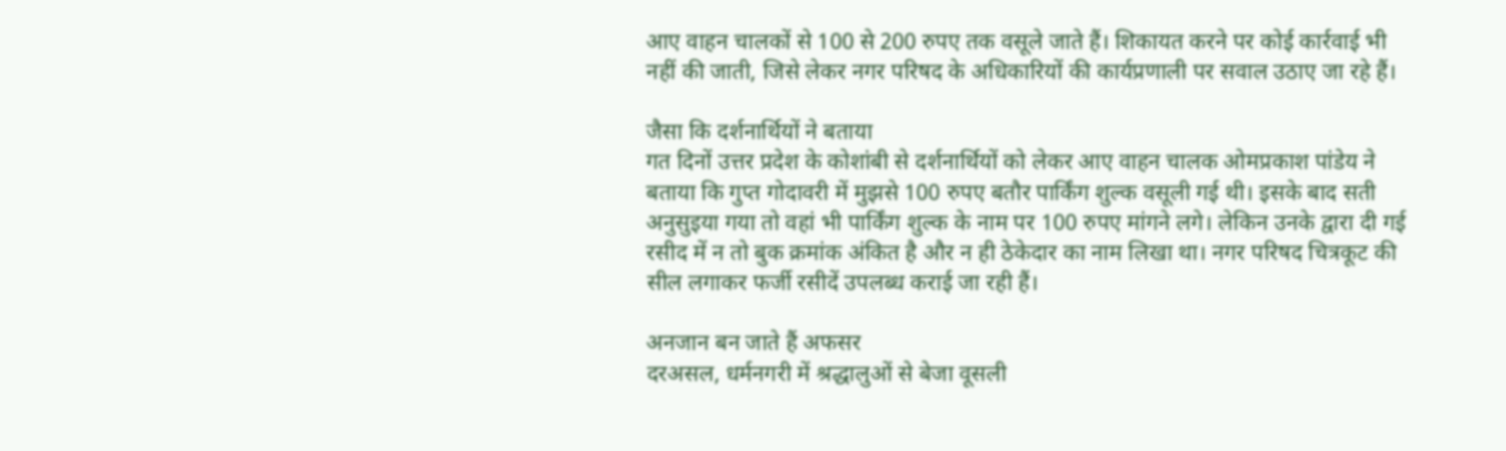आए वाहन चालकों से 100 से 200 रुपए तक वसूले जाते हैं। शिकायत करने पर कोई कार्रवाई भी नहीं की जाती, जिसे लेकर नगर परिषद के अधिकारियों की कार्यप्रणाली पर सवाल उठाए जा रहे हैं।

जैसा कि दर्शनार्थियों ने बताया
गत दिनों उत्तर प्रदेश के कोशांबी से दर्शनार्थियों को लेकर आए वाहन चालक ओमप्रकाश पांडेय ने बताया कि गुप्त गोदावरी में मुझसे 100 रुपए बतौर पार्किंग शुल्क वसूली गई थी। इसके बाद सती अनुसुइया गया तो वहां भी पार्किंग शुल्क के नाम पर 100 रुपए मांगने लगे। लेकिन उनके द्वारा दी गई रसीद में न तो बुक क्रमांक अंकित है और न ही ठेकेदार का नाम लिखा था। नगर परिषद चित्रकूट की सील लगाकर फर्जी रसीदें उपलब्ध कराई जा रही हैं।

अनजान बन जाते हैं अफसर
दरअसल, धर्मनगरी में श्रद्धालुओं से बेजा वूसली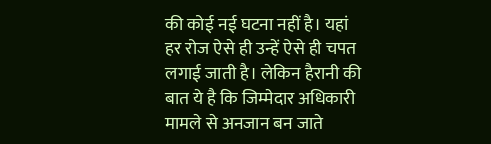की कोई नई घटना नहीं है। यहां हर रोज ऐसे ही उन्हें ऐसे ही चपत लगाई जाती है। लेकिन हैरानी की बात ये है कि जिम्मेदार अधिकारी मामले से अनजान बन जाते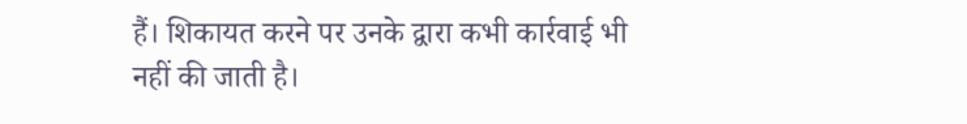हैं। शिकायत करने पर उनके द्वारा कभी कार्रवाई भी नहीं की जाती है।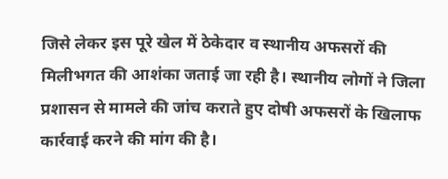जिसे लेकर इस पूरे खेल में ठेकेदार व स्थानीय अफसरों की मिलीभगत की आशंका जताई जा रही है। स्थानीय लोगों ने जिला प्रशासन से मामले की जांच कराते हुए दोषी अफसरों के खिलाफ कार्रवाई करने की मांग की है।